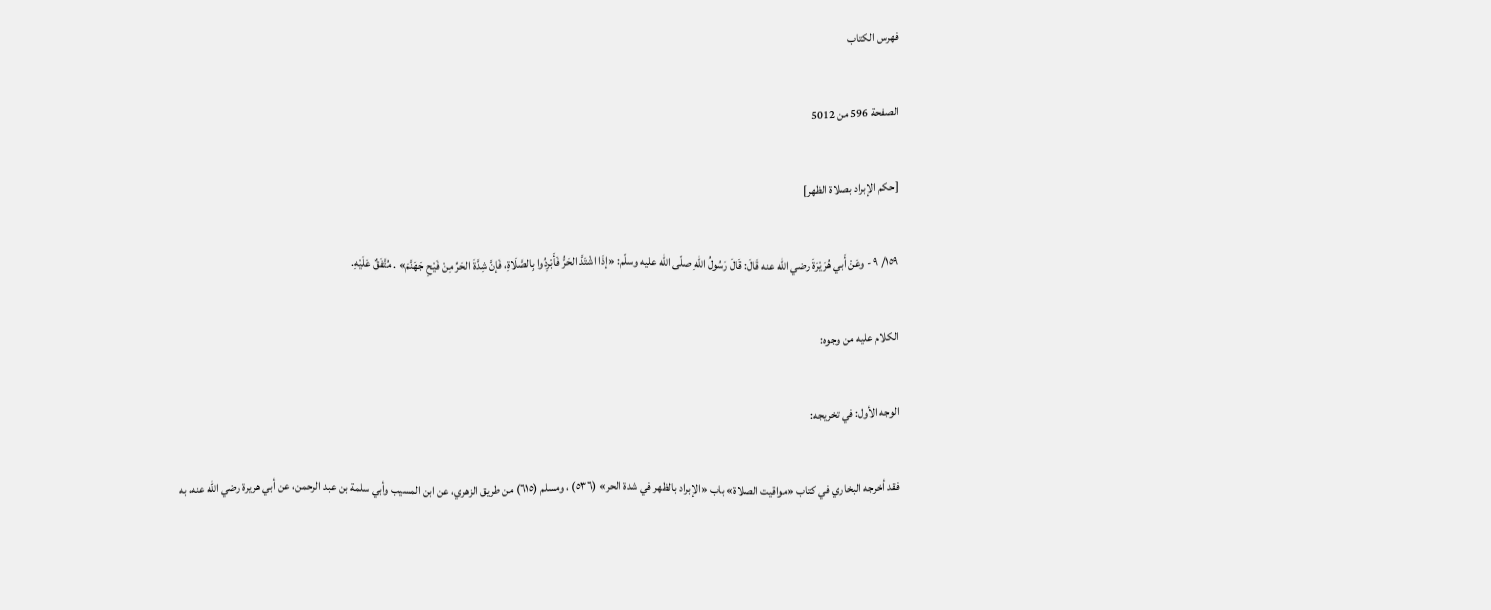فهرس الكتاب

الصفحة 596 من 5012

[حكم الإبراد بصلاة الظهر]

١٥٩/ ٩ - وعَنْ أَبي هُرَيْرَةَ رضي الله عنه قَالَ: قَالَ رَسُولُ اللهِ صلّى الله عليه وسلّم: «إذَا اشْتَدَّ الحَرُّ فَأَبْرِدُوا بِالصَّلَاةِ، فَإنَّ شِدَّةَ الحَرِّ مِنْ فَيْحِ جَهَنَّمَ» . مُتَّفَقٌ عَلَيْهِ.

الكلام عليه من وجوه:

الوجه الأول: في تخريجه:

فقد أخرجه البخاري في كتاب «مواقيت الصلاة» باب «الإبراد بالظهر في شدة الحر» (٥٣٦) ، ومسلم (٦١٥) من طريق الزهري، عن ابن المسيب وأبي سلمة بن عبد الرحمن، عن أبي هريرة رضي الله عنه، به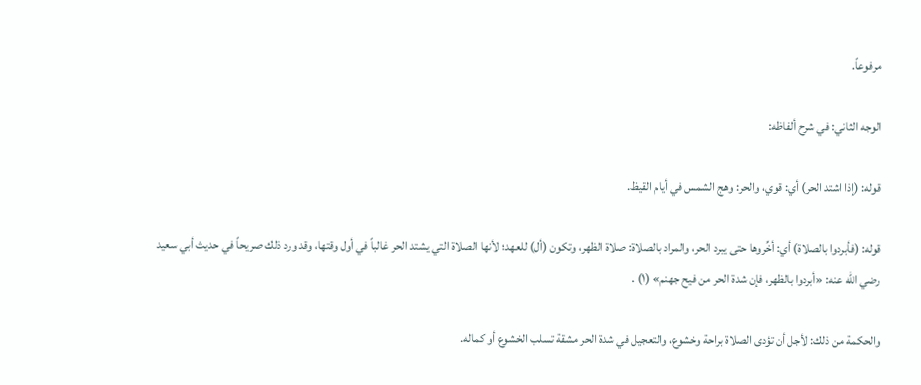مرفوعاً.

الوجه الثاني: في شرح ألفاظه:

قوله: (إذا اشتد الحر) أي: قوي، والحر: وهج الشمس في أيام القيظ.

قوله: (فأبردوا بالصلاة) أي: أخِّروها حتى يبرد الحر، والمراد بالصلاة: صلاة الظهر، وتكون (أل) للعهد؛ لأنها الصلاة التي يشتد الحر غالباً في أول وقتها، وقد ورد ذلك صريحاً في حديث أبي سعيد رضي الله عنه: «أبردوا بالظهر، فإن شدة الحر من فيح جهنم» (١) .

والحكمة من ذلك: لأجل أن تؤدى الصلاة براحة وخشوع، والتعجيل في شدة الحر مشقة تسلب الخشوع أو كماله.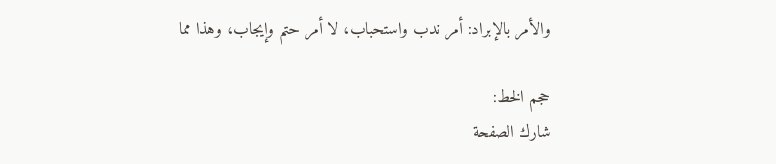والأمر بالإبراد: أمر ندب واستحباب، لا أمر حتم وإيجاب، وهذا مما

حجم الخط:
شارك الصفحة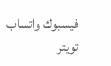فيسبوك واتساب تويتر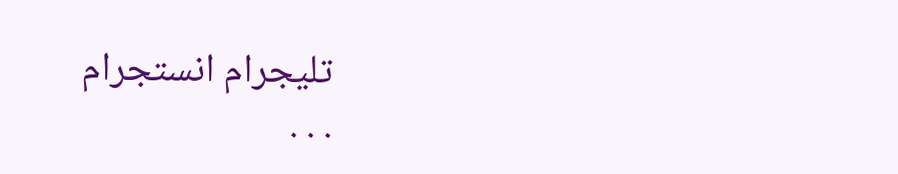تليجرام انستجرام
. . .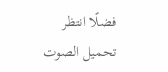فضلًا انتظر تحميل الصوت